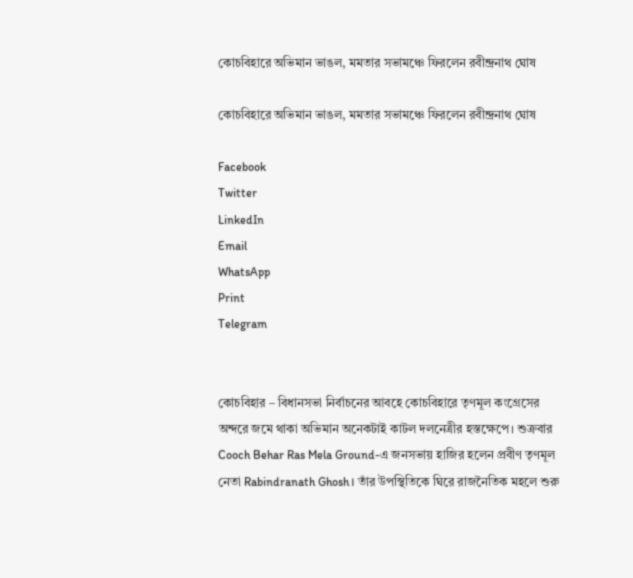কোচবিহারে অভিমান ভাঙল, মমতার সভামঞ্চে ফিরলেন রবীন্দ্রনাথ ঘোষ

কোচবিহারে অভিমান ভাঙল, মমতার সভামঞ্চে ফিরলেন রবীন্দ্রনাথ ঘোষ

Facebook
Twitter
LinkedIn
Email
WhatsApp
Print
Telegram


কোচবিহার – বিধানসভা নির্বাচনের আবহে কোচবিহারে তৃণমূল কংগ্রেসের অন্দরে জমে থাকা অভিমান অনেকটাই কাটল দলনেত্রীর হস্তক্ষেপে। শুক্রবার Cooch Behar Ras Mela Ground-এ জনসভায় হাজির হলেন প্রবীণ তৃণমূল নেতা Rabindranath Ghosh। তাঁর উপস্থিতিকে ঘিরে রাজনৈতিক মহলে শুরু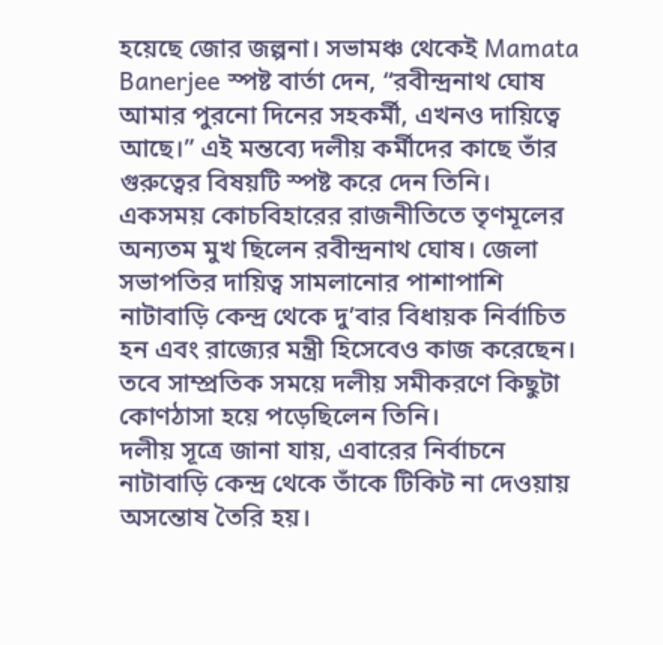হয়েছে জোর জল্পনা। সভামঞ্চ থেকেই Mamata Banerjee স্পষ্ট বার্তা দেন, “রবীন্দ্রনাথ ঘোষ আমার পুরনো দিনের সহকর্মী, এখনও দায়িত্বে আছে।” এই মন্তব্যে দলীয় কর্মীদের কাছে তাঁর গুরুত্বের বিষয়টি স্পষ্ট করে দেন তিনি।
একসময় কোচবিহারের রাজনীতিতে তৃণমূলের অন্যতম মুখ ছিলেন রবীন্দ্রনাথ ঘোষ। জেলা সভাপতির দায়িত্ব সামলানোর পাশাপাশি নাটাবাড়ি কেন্দ্র থেকে দু’বার বিধায়ক নির্বাচিত হন এবং রাজ্যের মন্ত্রী হিসেবেও কাজ করেছেন। তবে সাম্প্রতিক সময়ে দলীয় সমীকরণে কিছুটা কোণঠাসা হয়ে পড়েছিলেন তিনি।
দলীয় সূত্রে জানা যায়, এবারের নির্বাচনে নাটাবাড়ি কেন্দ্র থেকে তাঁকে টিকিট না দেওয়ায় অসন্তোষ তৈরি হয়।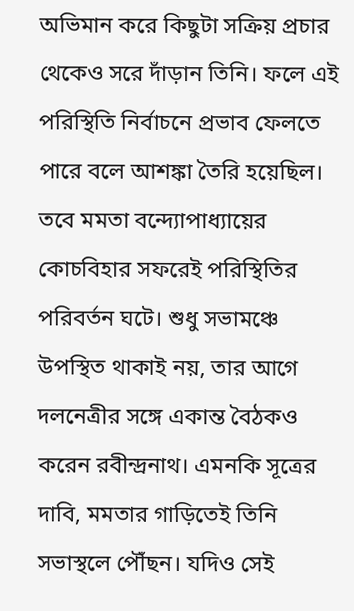অভিমান করে কিছুটা সক্রিয় প্রচার থেকেও সরে দাঁড়ান তিনি। ফলে এই পরিস্থিতি নির্বাচনে প্রভাব ফেলতে পারে বলে আশঙ্কা তৈরি হয়েছিল। তবে মমতা বন্দ্যোপাধ্যায়ের কোচবিহার সফরেই পরিস্থিতির পরিবর্তন ঘটে। শুধু সভামঞ্চে উপস্থিত থাকাই নয়, তার আগে দলনেত্রীর সঙ্গে একান্ত বৈঠকও করেন রবীন্দ্রনাথ। এমনকি সূত্রের দাবি, মমতার গাড়িতেই তিনি সভাস্থলে পৌঁছন। যদিও সেই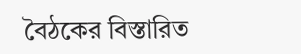বৈঠকের বিস্তারিত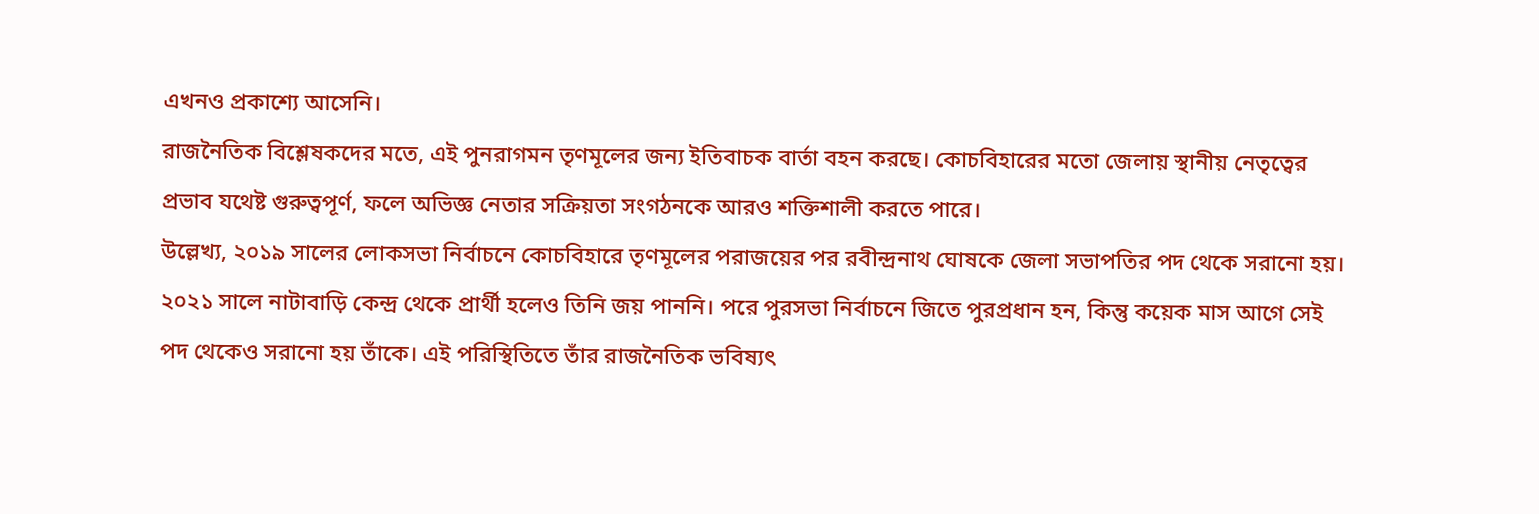এখনও প্রকাশ্যে আসেনি।
রাজনৈতিক বিশ্লেষকদের মতে, এই পুনরাগমন তৃণমূলের জন্য ইতিবাচক বার্তা বহন করছে। কোচবিহারের মতো জেলায় স্থানীয় নেতৃত্বের প্রভাব যথেষ্ট গুরুত্বপূর্ণ, ফলে অভিজ্ঞ নেতার সক্রিয়তা সংগঠনকে আরও শক্তিশালী করতে পারে।
উল্লেখ্য, ২০১৯ সালের লোকসভা নির্বাচনে কোচবিহারে তৃণমূলের পরাজয়ের পর রবীন্দ্রনাথ ঘোষকে জেলা সভাপতির পদ থেকে সরানো হয়। ২০২১ সালে নাটাবাড়ি কেন্দ্র থেকে প্রার্থী হলেও তিনি জয় পাননি। পরে পুরসভা নির্বাচনে জিতে পুরপ্রধান হন, কিন্তু কয়েক মাস আগে সেই পদ থেকেও সরানো হয় তাঁকে। এই পরিস্থিতিতে তাঁর রাজনৈতিক ভবিষ্যৎ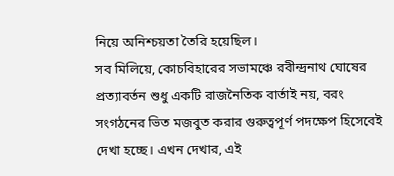নিয়ে অনিশ্চয়তা তৈরি হয়েছিল।
সব মিলিয়ে, কোচবিহারের সভামঞ্চে রবীন্দ্রনাথ ঘোষের প্রত্যাবর্তন শুধু একটি রাজনৈতিক বার্তাই নয়, বরং সংগঠনের ভিত মজবুত করার গুরুত্বপূর্ণ পদক্ষেপ হিসেবেই দেখা হচ্ছে। এখন দেখার, এই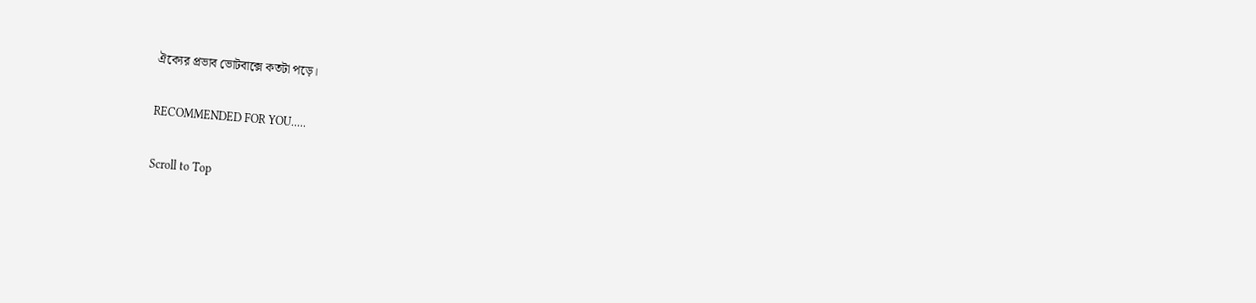ঐক্যের প্রভাব ভোটবাক্সে কতটা পড়ে।

RECOMMENDED FOR YOU.....

Scroll to Top